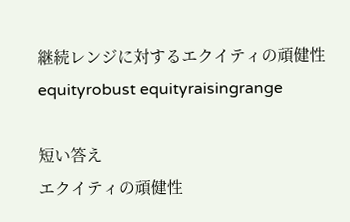継続レンジに対するエクイティの頑健性
equityrobust equityraisingrange

短い答え
エクイティの頑健性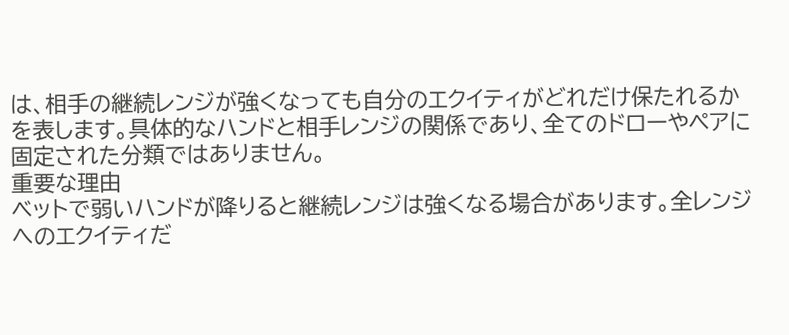は、相手の継続レンジが強くなっても自分のエクイティがどれだけ保たれるかを表します。具体的なハンドと相手レンジの関係であり、全てのドローやペアに固定された分類ではありません。
重要な理由
ベットで弱いハンドが降りると継続レンジは強くなる場合があります。全レンジへのエクイティだ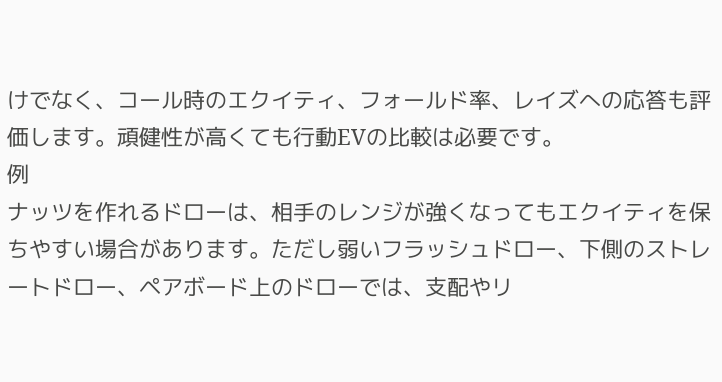けでなく、コール時のエクイティ、フォールド率、レイズへの応答も評価します。頑健性が高くても行動EVの比較は必要です。
例
ナッツを作れるドローは、相手のレンジが強くなってもエクイティを保ちやすい場合があります。ただし弱いフラッシュドロー、下側のストレートドロー、ペアボード上のドローでは、支配やリ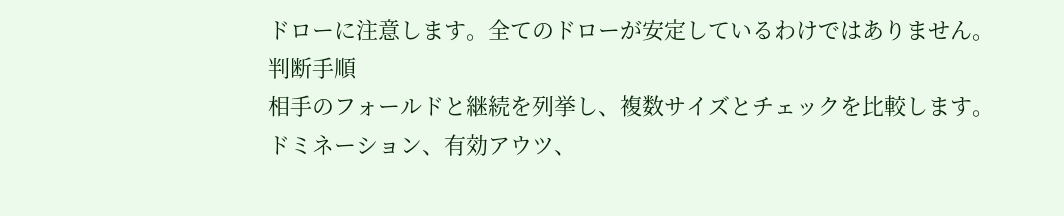ドローに注意します。全てのドローが安定しているわけではありません。
判断手順
相手のフォールドと継続を列挙し、複数サイズとチェックを比較します。ドミネーション、有効アウツ、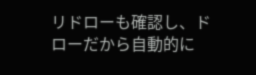リドローも確認し、ドローだから自動的に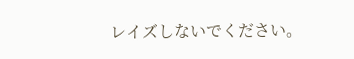レイズしないでください。